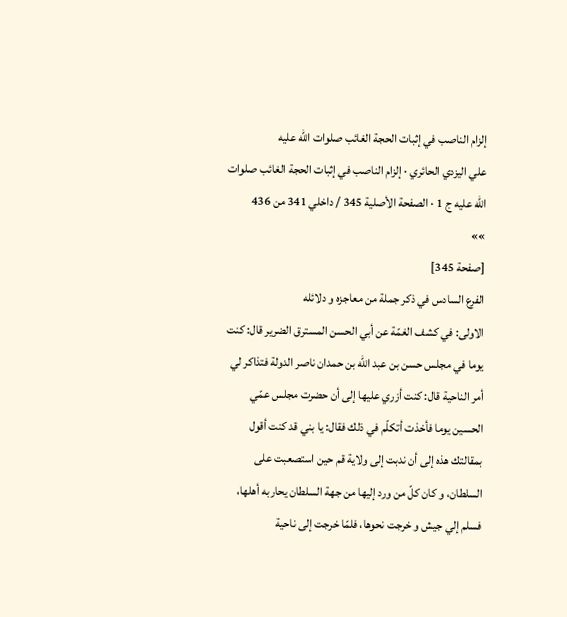إلزام الناصب في إثبات الحجة الغائب صلوات الله عليه
علي اليزدي الحائري · إلزام الناصب في إثبات الحجة الغائب صلوات الله عليه ج 1 · الصفحة الأصلية 345 / داخلي 341 من 436
»»
[صفحة 345]
الفرع السادس في ذكر جملة من معاجزه و دلائله
الاولى: في كشف الغمّة عن أبي الحسن المسترق الضرير قال: كنت يوما في مجلس حسن بن عبد اللّه بن حمدان ناصر الدولة فتذاكر لي أمر الناحية قال: كنت أزري عليها إلى أن حضرت مجلس عمّي الحسين يوما فأخذت أتكلّم في ذلك فقال: يا بني قد كنت أقول بمقالتك هذه إلى أن ندبت إلى ولاية قم حين استصعبت على السلطان، و كان كلّ من ورد إليها من جهة السلطان يحاربه أهلها، فسلم إلي جيش و خرجت نحوها، فلمّا خرجت إلى ناحية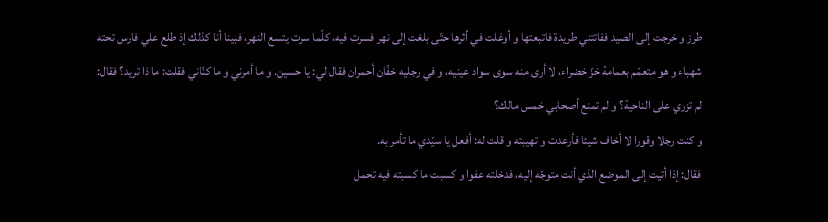طرز و خرجت إلى الصيد ففاتتني طريدة فاتبعتها و أوغلت في أثرها حتّى بلغت إلى نهر فسرت فيه، كلّما سرت يتسع النهر، فبينا أنا كذلك إذ طلع علي فارس تحته شهباء و هو متعمّم بعمامة خزّ خضراء، لا أرى منه سوى سواد عينيه، و في رجليه خفّان أحمران فقال لي: يا حسين. و ما أمرني و ما كنّاني فقلت: ما ذا تريد؟ فقال: لم تزري على الناحية؟ و لم تمنع أصحابي خمس مالك؟
و كنت رجلا وقورا لا أخاف شيئا فأرعدت و تهيبته و قلت له: أفعل يا سيّدي ما تأمر به.
فقال: إذا أتيت إلى الموضع الذي أنت متوجّه إليه، فدخلته عفوا و كسبت ما كسبته فيه تحمل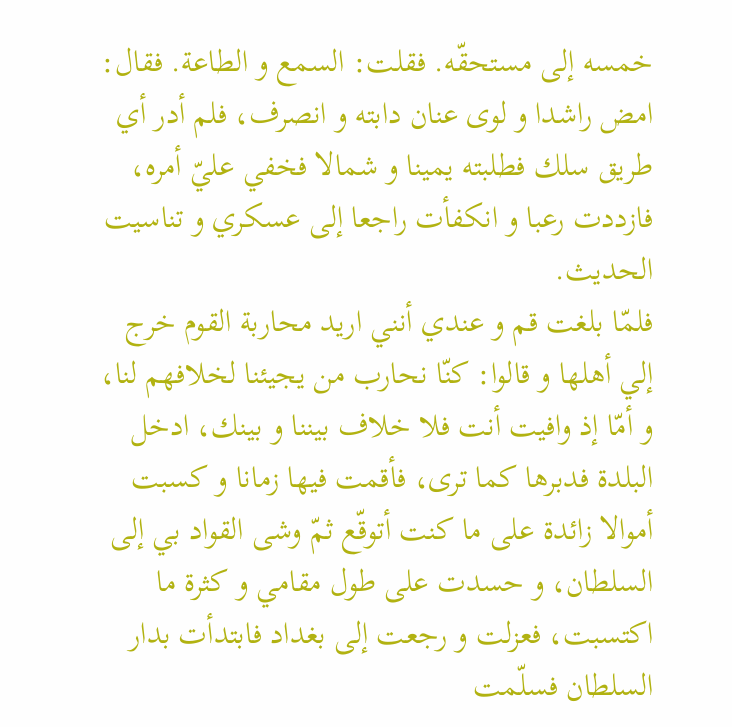خمسه إلى مستحقّه. فقلت: السمع و الطاعة. فقال: امض راشدا و لوى عنان دابته و انصرف، فلم أدر أي طريق سلك فطلبته يمينا و شمالا فخفي عليّ أمره، فازددت رعبا و انكفأت راجعا إلى عسكري و تناسيت الحديث.
فلمّا بلغت قم و عندي أنني اريد محاربة القوم خرج إلي أهلها و قالوا: كنّا نحارب من يجيئنا لخلافهم لنا، و أمّا إذ وافيت أنت فلا خلاف بيننا و بينك، ادخل البلدة فدبرها كما ترى، فأقمت فيها زمانا و كسبت أموالا زائدة على ما كنت أتوقّع ثمّ وشى القواد بي إلى السلطان، و حسدت على طول مقامي و كثرة ما اكتسبت، فعزلت و رجعت إلى بغداد فابتدأت بدار السلطان فسلّمت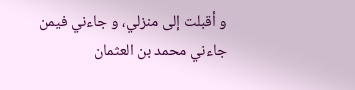و أقبلت إلى منزلي، و جاءني فيمن جاءني محمد بن العثمان